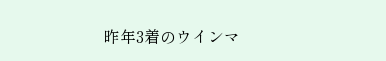昨年3着のウインマ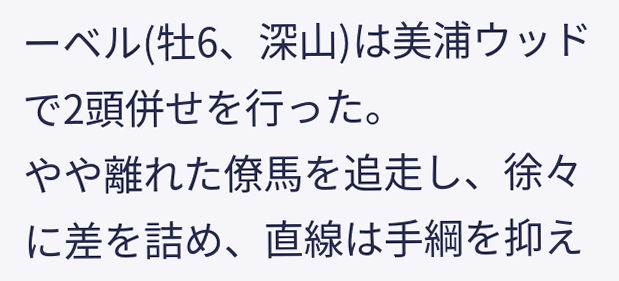ーベル(牡6、深山)は美浦ウッドで2頭併せを行った。
やや離れた僚馬を追走し、徐々に差を詰め、直線は手綱を抑え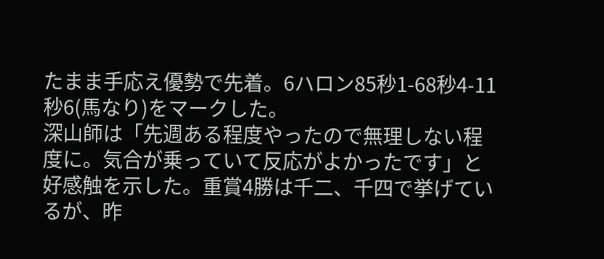たまま手応え優勢で先着。6ハロン85秒1-68秒4-11秒6(馬なり)をマークした。
深山師は「先週ある程度やったので無理しない程度に。気合が乗っていて反応がよかったです」と好感触を示した。重賞4勝は千二、千四で挙げているが、昨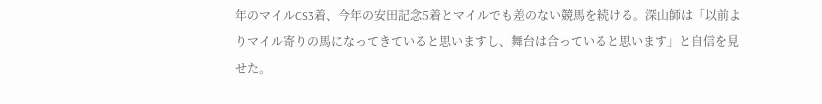年のマイルCS3着、今年の安田記念5着とマイルでも差のない競馬を続ける。深山師は「以前よりマイル寄りの馬になってきていると思いますし、舞台は合っていると思います」と自信を見せた。